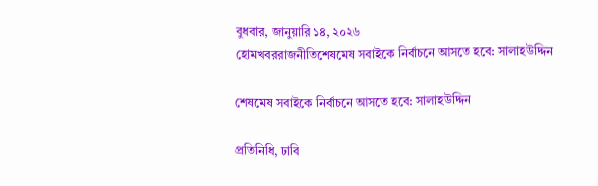বুধবার, জানুয়ারি ১৪, ২০২৬
হোমখবররাজনীতিশেষমেষ সবাইকে নির্বাচনে আসতে হবে: সালাহউদ্দিন

শেষমেষ সবাইকে নির্বাচনে আসতে হবে: সালাহউদ্দিন

প্রতিনিধি, ঢাবি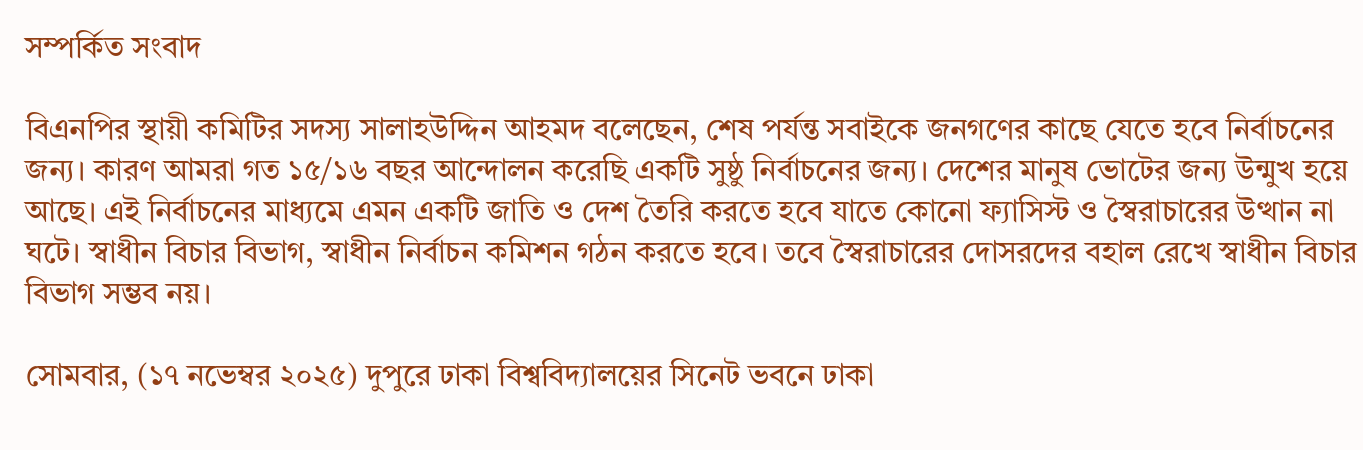সম্পর্কিত সংবাদ

বিএনপির স্থায়ী কমিটির সদস্য সালাহউদ্দিন আহমদ বলেছেন, শেষ পর্যন্ত সবাইকে জনগণের কাছে যেতে হবে নির্বাচনের জন্য। কারণ আমরা গত ১৫/১৬ বছর আন্দোলন করেছি একটি সুষ্ঠু নির্বাচনের জন্য। দেশের মানুষ ভোটের জন্য উন্মুখ হয়ে আছে। এই নির্বাচনের মাধ্যমে এমন একটি জাতি ও দেশ তৈরি করতে হবে যাতে কোনো ফ্যাসিস্ট ও স্বৈরাচারের উত্থান না ঘটে। স্বাধীন বিচার বিভাগ, স্বাধীন নির্বাচন কমিশন গঠন করতে হবে। তবে স্বৈরাচারের দোসরদের বহাল রেখে স্বাধীন বিচার বিভাগ সম্ভব নয়।

সোমবার, (১৭ নভেম্বর ২০২৫) দুপুরে ঢাকা বিশ্ববিদ্যালয়ের সিনেট ভবনে ঢাকা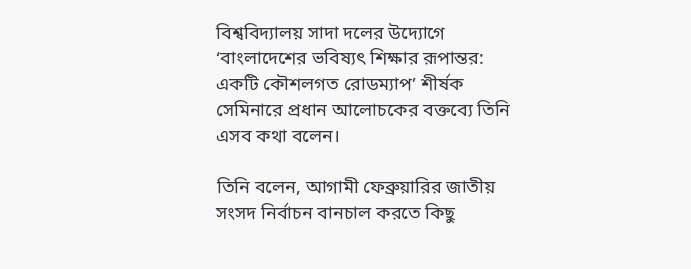বিশ্ববিদ্যালয় সাদা দলের উদ্যোগে ‘বাংলাদেশের ভবিষ্যৎ শিক্ষার রূপান্তর: একটি কৌশলগত রোডম্যাপ’ শীর্ষক সেমিনারে প্রধান আলোচকের বক্তব্যে তিনি এসব কথা বলেন।

তিনি বলেন, আগামী ফেব্রুয়ারির জাতীয় সংসদ নির্বাচন বানচাল করতে কিছু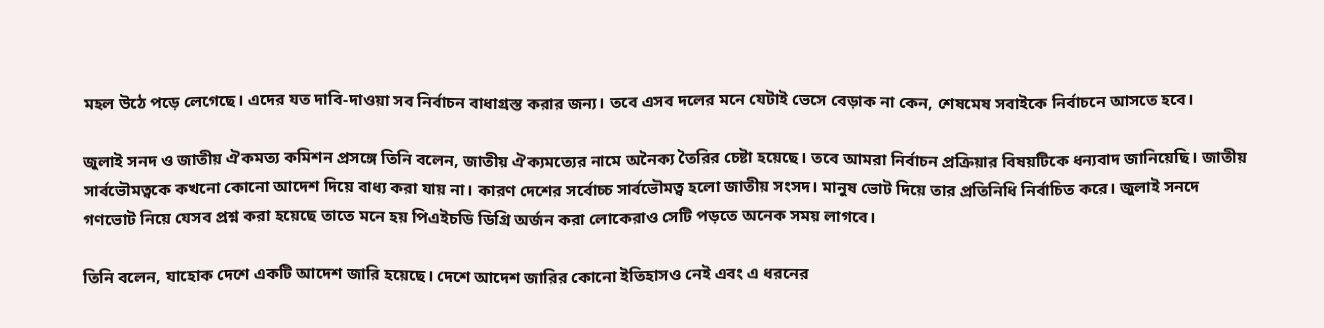মহল উঠে পড়ে লেগেছে। এদের যত দাবি-দাওয়া সব নির্বাচন বাধাগ্রস্ত করার জন্য। তবে এসব দলের মনে যেটাই ভেসে বেড়াক না কেন, শেষমেষ সবাইকে নির্বাচনে আসতে হবে।

জুলাই সনদ ও জাতীয় ঐকমত্য কমিশন প্রসঙ্গে তিনি বলেন, জাতীয় ঐক্যমত্যের নামে অনৈক্য তৈরির চেষ্টা হয়েছে। তবে আমরা নির্বাচন প্রক্রিয়ার বিষয়টিকে ধন্যবাদ জানিয়েছি। জাতীয় সার্বভৌমত্বকে কখনো কোনো আদেশ দিয়ে বাধ্য করা যায় না। কারণ দেশের সর্বোচ্চ সার্বভৌমত্ব হলো জাতীয় সংসদ। মানুষ ভোট দিয়ে তার প্রতিনিধি নির্বাচিত করে। জুলাই সনদে গণভোট নিয়ে যেসব প্রশ্ন করা হয়েছে তাতে মনে হয় পিএইচডি ডিগ্রি অর্জন করা লোকেরাও সেটি পড়তে অনেক সময় লাগবে।

তিনি বলেন, যাহোক দেশে একটি আদেশ জারি হয়েছে। দেশে আদেশ জারির কোনো ইতিহাসও নেই এবং এ ধরনের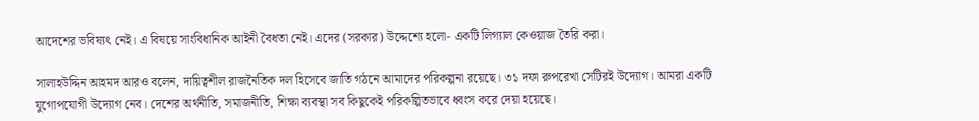আদেশের ভবিষ্যৎ নেই। এ বিষয়ে সাংবিধানিক আইনী বৈধতা নেই। এদের (সরকার) উদ্দেশ্যে হলো- একটি লিগ্যাল কেওয়াজ তৈরি করা।

সালাহউদ্দিন আহমদ আরও বলেন, দায়িত্বশীল রাজনৈতিক দল হিসেবে জাতি গঠনে আমাদের পরিকল্পনা রয়েছে। ৩১ দফা রুপরেখা সেটিরই উদ্যোগ। আমরা একটি যুগোপযোগী উদ্যোগ নেব। দেশের অর্থনীতি, সমাজনীতি, শিক্ষা ব্যবস্থা সব কিছুকেই পরিকল্পিতভাবে ধ্বংস করে দেয়া হয়েছে।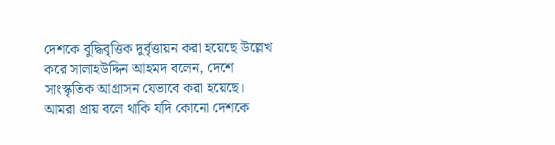দেশকে বুদ্ধিবৃত্তিক দুর্বৃত্তায়ন করা হয়েছে উল্লেখ করে সালাহউদ্দিন আহমদ বলেন, দেশে সাংস্কৃতিক আগ্রাসন যেভাবে করা হয়েছে। আমরা প্রায় বলে থাকি যদি কোনো দেশকে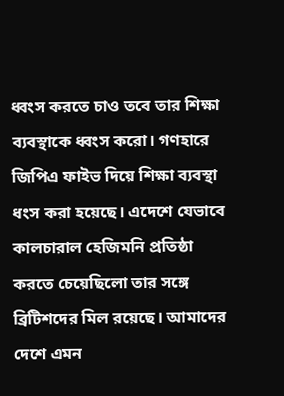ধ্বংস করতে চাও তবে তার শিক্ষা ব্যবস্থাকে ধ্বংস করো। গণহারে জিপিএ ফাইভ দিয়ে শিক্ষা ব্যবস্থা ধংস করা হয়েছে। এদেশে যেভাবে কালচারাল হেজিমনি প্রতিষ্ঠা করতে চেয়েছিলো তার সঙ্গে ব্রিটিশদের মিল রয়েছে। আমাদের দেশে এমন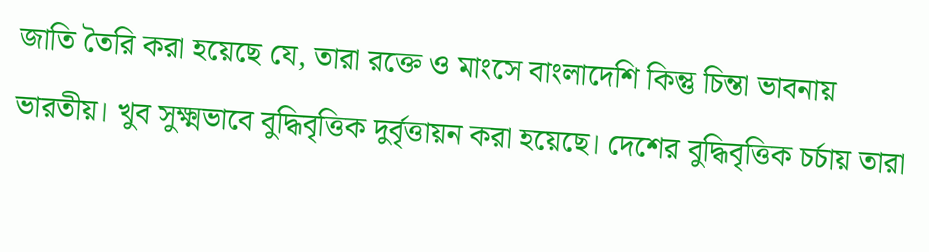জাতি তৈরি করা হয়েছে যে, তারা রক্তে ও মাংসে বাংলাদেশি কিন্তু চিন্তা ভাবনায় ভারতীয়। খুব সুক্ষ্মভাবে বুদ্ধিবৃত্তিক দুর্বৃত্তায়ন করা হয়েছে। দেশের বুদ্ধিবৃত্তিক চর্চায় তারা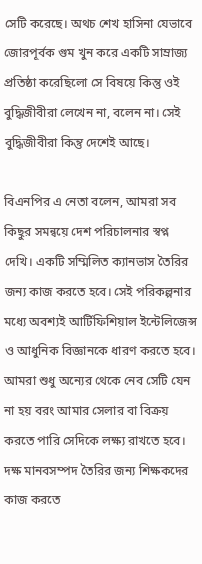সেটি করেছে। অথচ শেখ হাসিনা যেভাবে জোরপূর্বক গুম খুন করে একটি সাম্রাজ্য প্রতিষ্ঠা করেছিলো সে বিষয়ে কিন্তু ওই বুদ্ধিজীবীরা লেখেন না, বলেন না। সেই বুদ্ধিজীবীরা কিন্তু দেশেই আছে।

বিএনপির এ নেতা বলেন, আমরা সব কিছুর সমন্বয়ে দেশ পরিচালনার স্বপ্ন দেখি। একটি সম্মিলিত ক্যানভাস তৈরির জন্য কাজ করতে হবে। সেই পরিকল্পনার মধ্যে অবশ্যই আর্টিফিশিয়াল ইন্টেলিজেন্স ও আধুনিক বিজ্ঞানকে ধারণ করতে হবে। আমরা শুধু অন্যের থেকে নেব সেটি যেন না হয় বরং আমার সেলার বা বিক্রয় করতে পারি সেদিকে লক্ষ্য রাখতে হবে। দক্ষ মানবসম্পদ তৈরির জন্য শিক্ষকদের কাজ করতে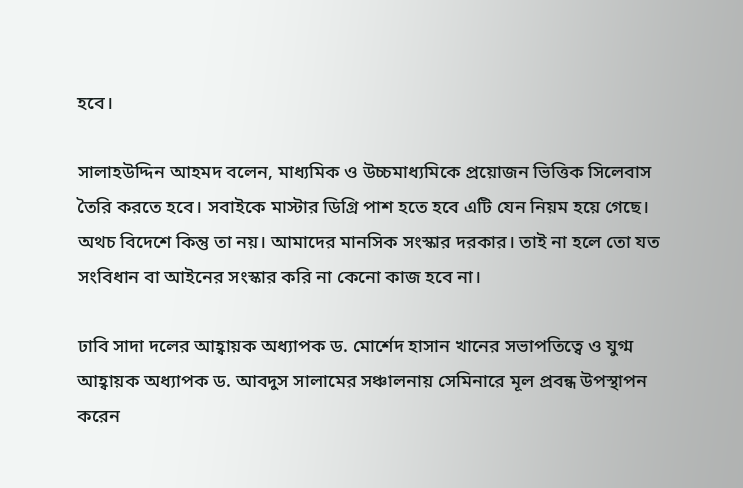হবে।

সালাহউদ্দিন আহমদ বলেন, মাধ্যমিক ও উচ্চমাধ্যমিকে প্রয়োজন ভিত্তিক সিলেবাস তৈরি করতে হবে। সবাইকে মাস্টার ডিগ্রি পাশ হতে হবে এটি যেন নিয়ম হয়ে গেছে। অথচ বিদেশে কিন্তু তা নয়। আমাদের মানসিক সংস্কার দরকার। তাই না হলে তো যত সংবিধান বা আইনের সংস্কার করি না কেনো কাজ হবে না।

ঢাবি সাদা দলের আহ্বায়ক অধ্যাপক ড. মোর্শেদ হাসান খানের সভাপতিত্বে ও যুগ্ম আহ্বায়ক অধ্যাপক ড. আবদুস সালামের সঞ্চালনায় সেমিনারে মূল প্রবন্ধ উপস্থাপন করেন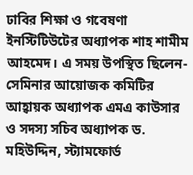ঢাবির শিক্ষা ও গবেষণা ইনস্টিটিউটের অধ্যাপক শাহ শামীম আহমেদ। এ সময় উপস্থিত ছিলেন- সেমিনার আয়োজক কমিটির আহ্বায়ক অধ্যাপক এমএ কাউসার ও সদস্য সচিব অধ্যাপক ড. মহিউদ্দিন, স্ট্যামফোর্ড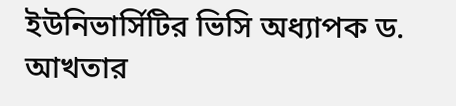ইউনিভার্সিটির ভিসি অধ্যাপক ড. আখতার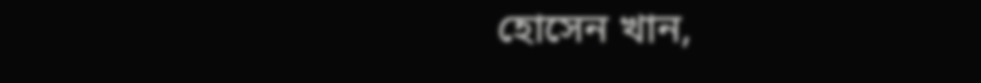হোসেন খান,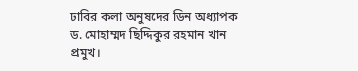ঢাবির কলা অনুষদের ডিন অধ্যাপক ড. মোহাম্মদ ছিদ্দিকুর রহমান খান প্রমুখ।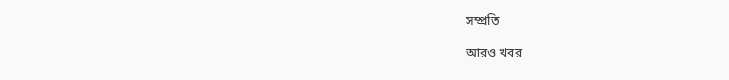সম্প্রতি

আরও খবর